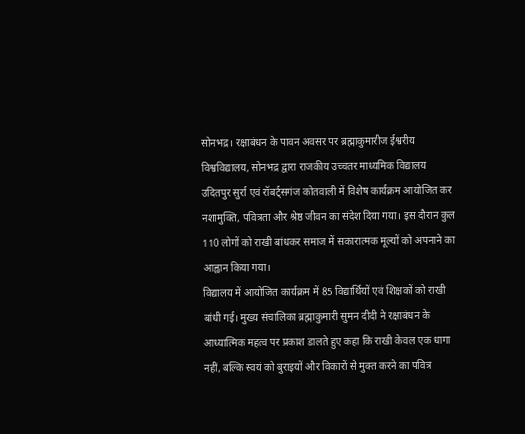सोनभद्र। रक्षाबंधन के पावन अवसर पर ब्रह्माकुमारीज ईश्वरीय विश्वविद्यालय, सोनभद्र द्वारा राजकीय उच्चतर माध्यमिक विद्यालय उदितपुर सुर्रा एवं रॉबर्ट्सगंज कोतवाली में विशेष कार्यक्रम आयोजित कर नशामुक्ति, पवित्रता और श्रेष्ठ जीवन का संदेश दिया गया। इस दौरान कुल 110 लोगों को राखी बांधकर समाज में सकारात्मक मूल्यों को अपनाने का आह्वान किया गया।
विद्यालय में आयोजित कार्यक्रम में 85 विद्यार्थियों एवं शिक्षकों को राखी बांधी गई। मुख्य संचालिका ब्रह्माकुमारी सुमन दीदी ने रक्षाबंधन के आध्यात्मिक महत्व पर प्रकाश डालते हुए कहा कि राखी केवल एक धागा नहीं, बल्कि स्वयं को बुराइयों और विकारों से मुक्त करने का पवित्र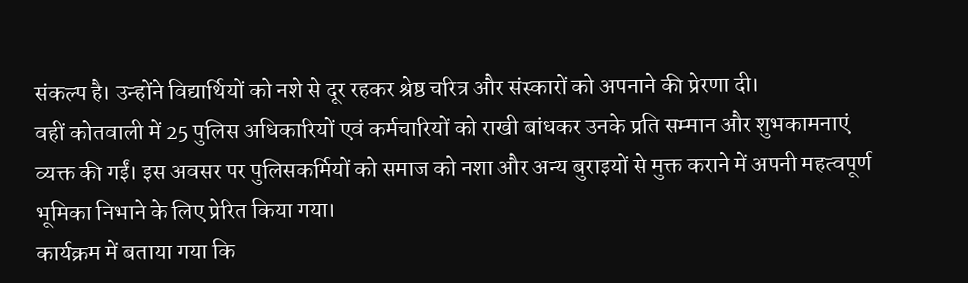संकल्प है। उन्होंने विद्यार्थियों को नशे से दूर रहकर श्रेष्ठ चरित्र और संस्कारों को अपनाने की प्रेरणा दी।
वहीं कोतवाली में 25 पुलिस अधिकारियों एवं कर्मचारियों को राखी बांधकर उनके प्रति सम्मान और शुभकामनाएं व्यक्त की गईं। इस अवसर पर पुलिसकर्मियों को समाज को नशा और अन्य बुराइयों से मुक्त कराने में अपनी महत्वपूर्ण भूमिका निभाने के लिए प्रेरित किया गया।
कार्यक्रम में बताया गया कि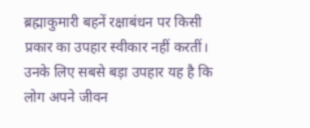ब्रह्माकुमारी बहनें रक्षाबंधन पर किसी प्रकार का उपहार स्वीकार नहीं करतीं। उनके लिए सबसे बड़ा उपहार यह है कि लोग अपने जीवन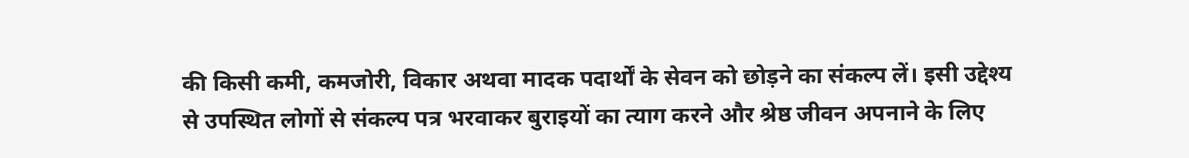की किसी कमी, कमजोरी, विकार अथवा मादक पदार्थों के सेवन को छोड़ने का संकल्प लें। इसी उद्देश्य से उपस्थित लोगों से संकल्प पत्र भरवाकर बुराइयों का त्याग करने और श्रेष्ठ जीवन अपनाने के लिए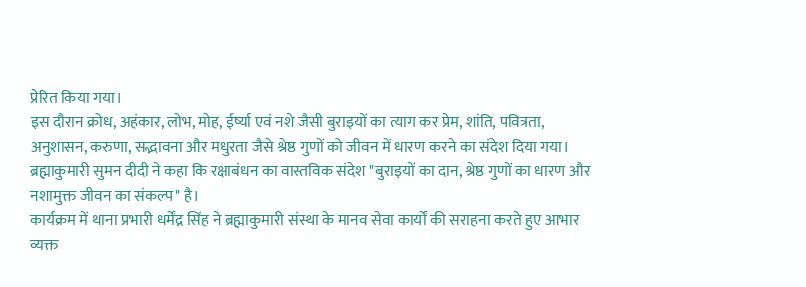प्रेरित किया गया।
इस दौरान क्रोध, अहंकार, लोभ, मोह, ईर्ष्या एवं नशे जैसी बुराइयों का त्याग कर प्रेम, शांति, पवित्रता, अनुशासन, करुणा, सद्भावना और मधुरता जैसे श्रेष्ठ गुणों को जीवन में धारण करने का संदेश दिया गया। ब्रह्माकुमारी सुमन दीदी ने कहा कि रक्षाबंधन का वास्तविक संदेश "बुराइयों का दान, श्रेष्ठ गुणों का धारण और नशामुक्त जीवन का संकल्प" है।
कार्यक्रम में थाना प्रभारी धर्मेंद्र सिंह ने ब्रह्माकुमारी संस्था के मानव सेवा कार्यों की सराहना करते हुए आभार व्यक्त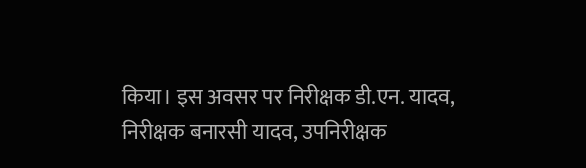किया। इस अवसर पर निरीक्षक डी.एन. यादव, निरीक्षक बनारसी यादव, उपनिरीक्षक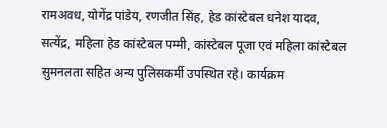रामअवध, योगेंद्र पांडेय, रणजीत सिंह, हेड कांस्टेबल धनेश यादव, सत्येंद्र, महिला हेड कांस्टेबल पम्मी, कांस्टेबल पूजा एवं महिला कांस्टेबल सुमनलता सहित अन्य पुलिसकर्मी उपस्थित रहे। कार्यक्रम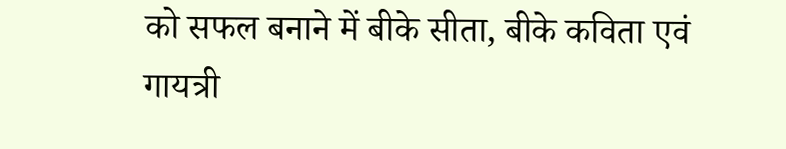को सफल बनाने में बीके सीता, बीके कविता एवं गायत्री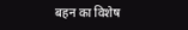बहन का विशेष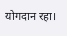योगदान रहा।